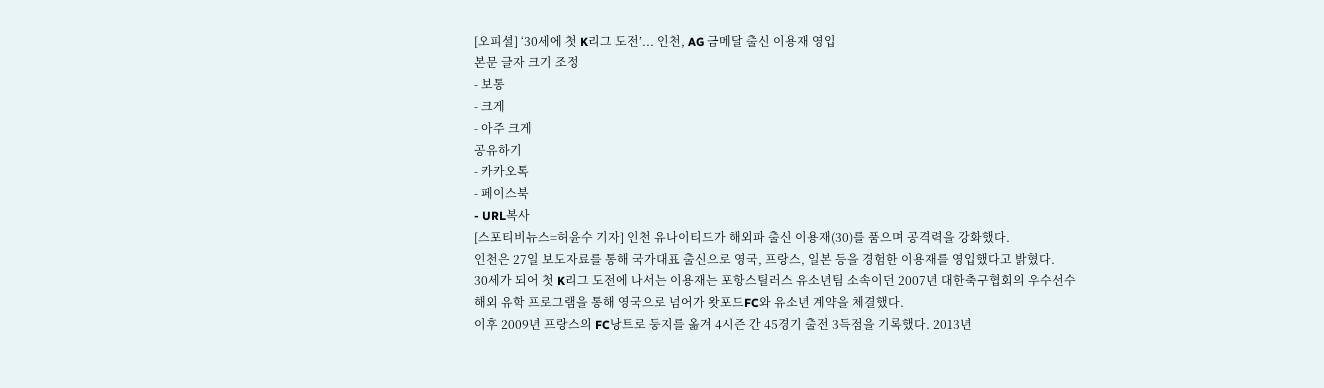[오피셜] ‘30세에 첫 K리그 도전’... 인천, AG 금메달 출신 이용재 영입
본문 글자 크기 조정
- 보통
- 크게
- 아주 크게
공유하기
- 카카오톡
- 페이스북
- URL복사
[스포티비뉴스=허윤수 기자] 인천 유나이티드가 해외파 출신 이용재(30)를 품으며 공격력을 강화했다.
인천은 27일 보도자료를 통해 국가대표 출신으로 영국, 프랑스, 일본 등을 경험한 이용재를 영입했다고 밝혔다.
30세가 되어 첫 K리그 도전에 나서는 이용재는 포항스틸러스 유소년팀 소속이던 2007년 대한축구협회의 우수선수 해외 유학 프로그램을 통해 영국으로 넘어가 왓포드FC와 유소년 계약을 체결했다.
이후 2009년 프랑스의 FC낭트로 둥지를 옮겨 4시즌 간 45경기 출전 3득점을 기록했다. 2013년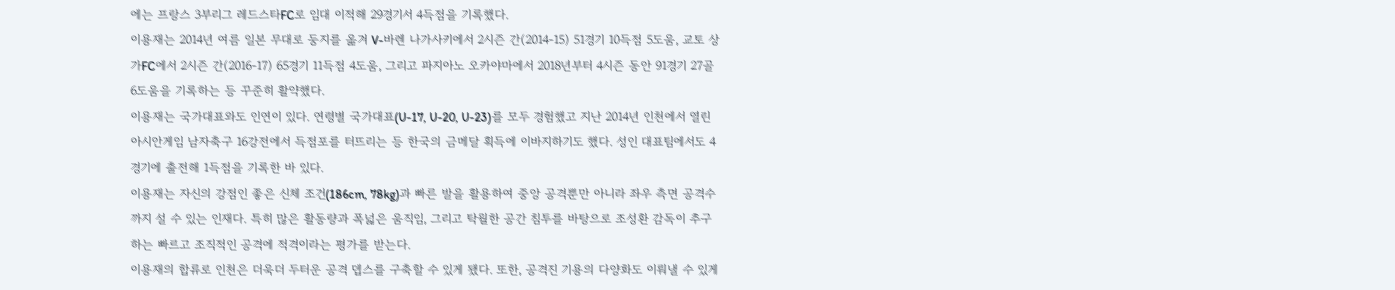에는 프랑스 3부리그 레드스타FC로 임대 이적해 29경기서 4득점을 기록했다.
이용재는 2014년 여름 일본 무대로 둥지를 옮겨 V-바렌 나가사키에서 2시즌 간(2014-15) 51경기 10득점 5도움, 교토 상가FC에서 2시즌 간(2016-17) 65경기 11득점 4도움, 그리고 파지아노 오카야마에서 2018년부터 4시즌 동안 91경기 27골 6도움을 기록하는 등 꾸준히 활약했다.
이용재는 국가대표와도 인연이 있다. 연령별 국가대표(U-17, U-20, U-23)를 모두 경험했고 지난 2014년 인천에서 열린 아시안게임 남자축구 16강전에서 득점포를 터뜨리는 등 한국의 금메달 획득에 이바지하기도 했다. 성인 대표팀에서도 4경기에 출전해 1득점을 기록한 바 있다.
이용재는 자신의 강점인 좋은 신체 조건(186cm, 78kg)과 빠른 발을 활용하여 중앙 공격뿐만 아니라 좌우 측면 공격수까지 설 수 있는 인재다. 특히 많은 활동량과 폭넓은 움직임, 그리고 탁월한 공간 침투를 바탕으로 조성환 감독이 추구하는 빠르고 조직적인 공격에 적격이라는 평가를 받는다.
이용재의 합류로 인천은 더욱더 두터운 공격 뎁스를 구축할 수 있게 됐다. 또한, 공격진 기용의 다양화도 이뤄낼 수 있게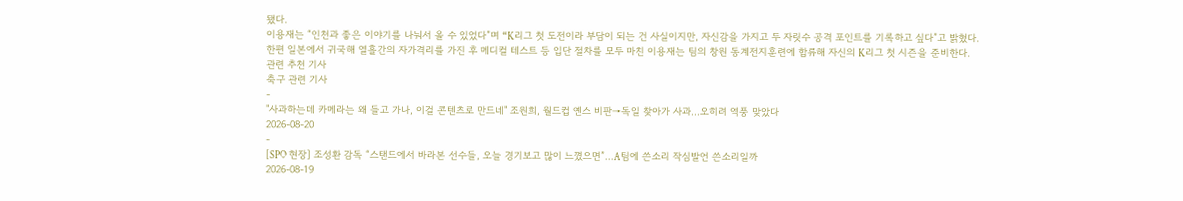됐다.
이용재는 “인천과 좋은 이야기를 나눠서 올 수 있었다”며 “K리그 첫 도전이라 부담이 되는 건 사실이지만, 자신감을 가지고 두 자릿수 공격 포인트를 기록하고 싶다”고 밝혔다.
한편 일본에서 귀국해 열흘간의 자가격리를 가진 후 메디컬 테스트 등 입단 절차를 모두 마친 이용재는 팀의 창원 동계전지훈련에 합류해 자신의 K리그 첫 시즌을 준비한다.
관련 추천 기사
축구 관련 기사
-
"사과하는데 카메라는 왜 들고 가나, 이걸 콘텐츠로 만드네" 조원희, 월드컵 옌스 비판→독일 찾아가 사과...오히려 역풍 맞았다
2026-08-20
-
[SPO 현장] 조성환 감독 “스탠드에서 바라본 선수들, 오늘 경기보고 많이 느꼈으면”…A팀에 쓴소리 작심발언 쓴소리일까
2026-08-19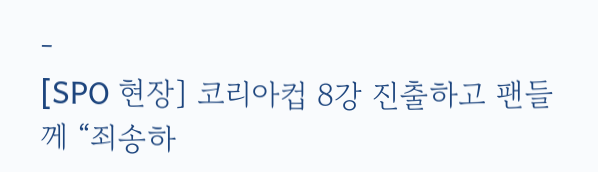-
[SPO 현장] 코리아컵 8강 진출하고 팬들께 “죄송하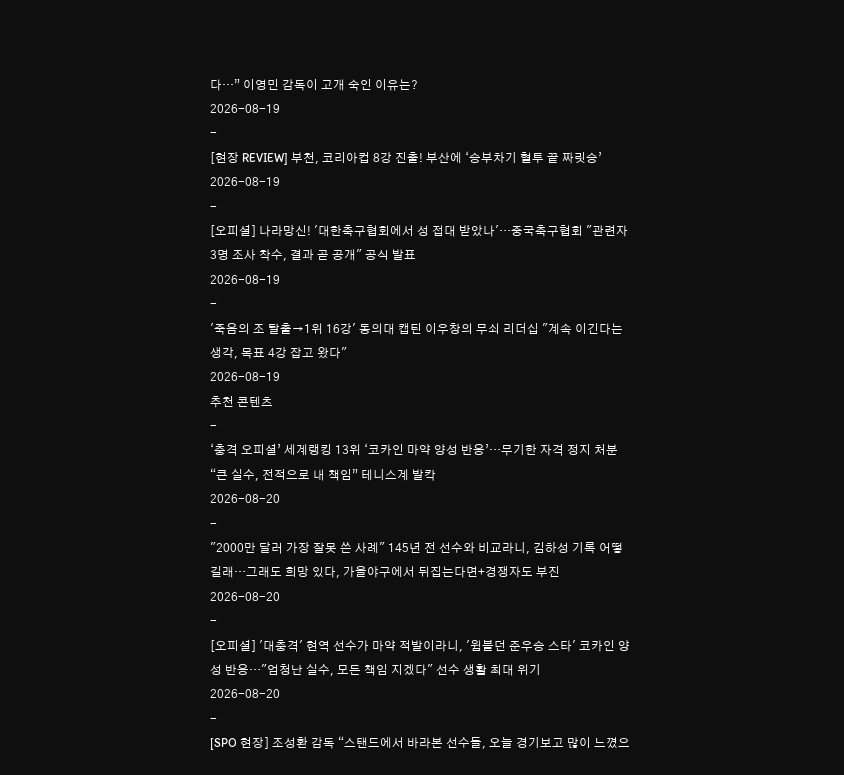다…” 이영민 감독이 고개 숙인 이유는?
2026-08-19
-
[현장 REVIEW] 부천, 코리아컵 8강 진출! 부산에 ‘승부차기 혈투 끝 짜릿승’
2026-08-19
-
[오피셜] 나라망신! '대한축구협회에서 성 접대 받았나'…중국축구협회 "관련자 3명 조사 착수, 결과 곧 공개" 공식 발표
2026-08-19
-
'죽음의 조 탈출→1위 16강' 동의대 캡틴 이우창의 무쇠 리더십 "계속 이긴다는 생각, 목표 4강 잡고 왔다"
2026-08-19
추천 콘텐츠
-
‘충격 오피셜’ 세계랭킹 13위 ‘코카인 마약 양성 반응’…무기한 자격 정지 처분 “큰 실수, 전적으로 내 책임” 테니스계 발칵
2026-08-20
-
"2000만 달러 가장 잘못 쓴 사례" 145년 전 선수와 비교라니, 김하성 기록 어떻길래…그래도 희망 있다, 가을야구에서 뒤집는다면+경쟁자도 부진
2026-08-20
-
[오피셜] '대충격' 현역 선수가 마약 적발이라니, '윔블던 준우승 스타' 코카인 양성 반응…"엄청난 실수, 모든 책임 지겠다" 선수 생활 최대 위기
2026-08-20
-
[SPO 현장] 조성환 감독 “스탠드에서 바라본 선수들, 오늘 경기보고 많이 느꼈으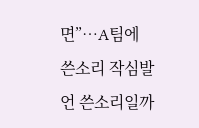면”…A팀에 쓴소리 작심발언 쓴소리일까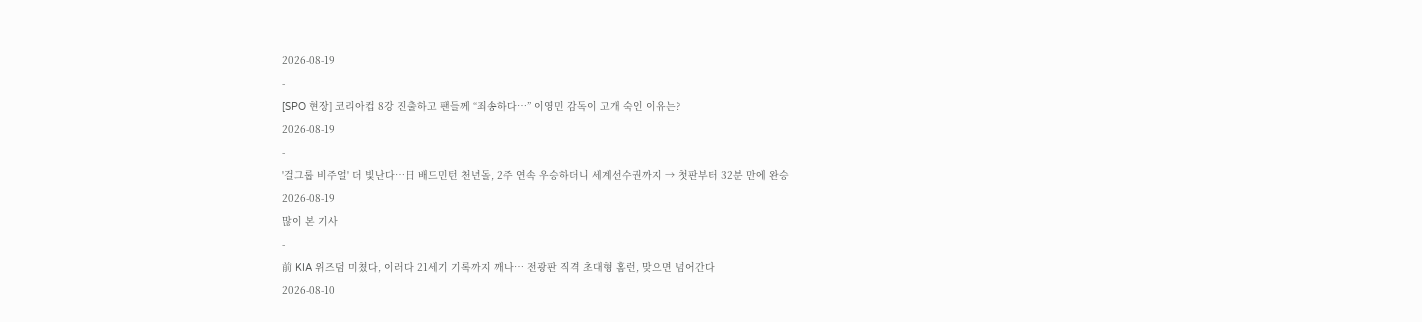2026-08-19
-
[SPO 현장] 코리아컵 8강 진출하고 팬들께 “죄송하다…” 이영민 감독이 고개 숙인 이유는?
2026-08-19
-
'걸그룹 비주얼' 더 빛난다…日 배드민턴 천년돌, 2주 연속 우승하더니 세계선수권까지 → 첫판부터 32분 만에 완승
2026-08-19
많이 본 기사
-
前 KIA 위즈덤 미쳤다, 이러다 21세기 기록까지 깨나… 전광판 직격 초대형 홈런, 맞으면 넘어간다
2026-08-10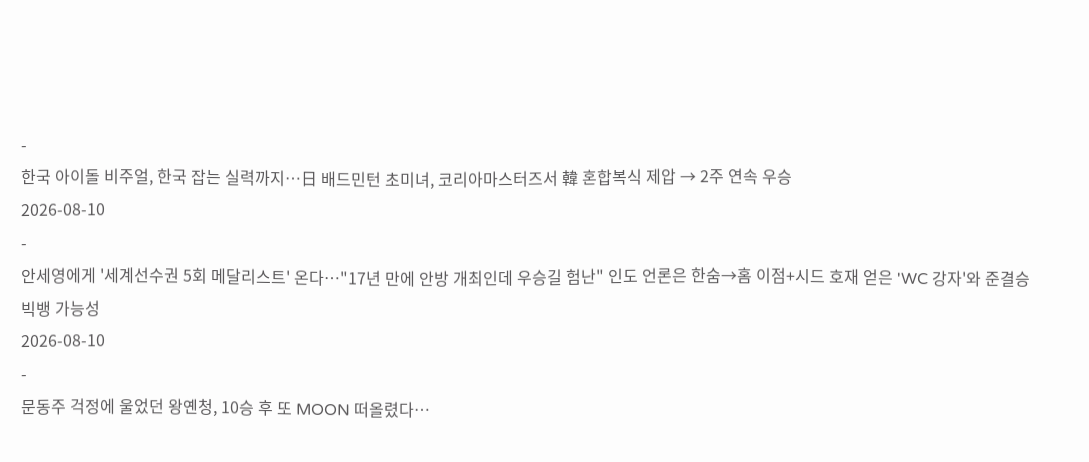-
한국 아이돌 비주얼, 한국 잡는 실력까지…日 배드민턴 초미녀, 코리아마스터즈서 韓 혼합복식 제압 → 2주 연속 우승
2026-08-10
-
안세영에게 '세계선수권 5회 메달리스트' 온다…"17년 만에 안방 개최인데 우승길 험난" 인도 언론은 한숨→홈 이점+시드 호재 얻은 'WC 강자'와 준결승 빅뱅 가능성
2026-08-10
-
문동주 걱정에 울었던 왕옌청, 10승 후 또 MOON 떠올렸다…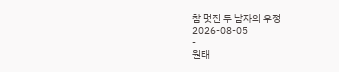참 멋진 두 남자의 우정
2026-08-05
-
원태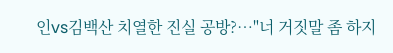인vs김백산 치열한 진실 공방?…"너 거짓말 좀 하지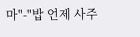마"-"밥 언제 사주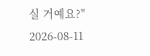실 거예요?"
2026-08-11